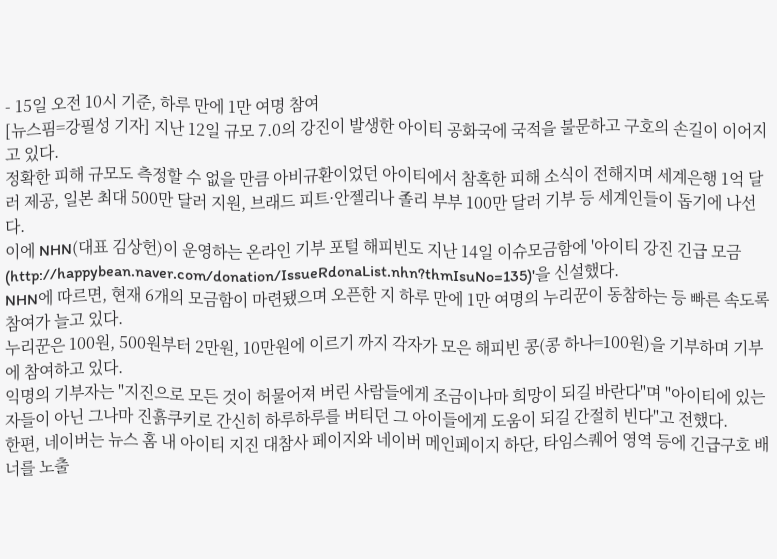- 15일 오전 10시 기준, 하루 만에 1만 여명 참여
[뉴스핌=강필성 기자] 지난 12일 규모 7.0의 강진이 발생한 아이티 공화국에 국적을 불문하고 구호의 손길이 이어지고 있다.
정확한 피해 규모도 측정할 수 없을 만큼 아비규환이었던 아이티에서 참혹한 피해 소식이 전해지며 세계은행 1억 달러 제공, 일본 최대 500만 달러 지원, 브래드 피트·안젤리나 졸리 부부 100만 달러 기부 등 세계인들이 돕기에 나선다.
이에 NHN(대표 김상헌)이 운영하는 온라인 기부 포털 해피빈도 지난 14일 이슈모금함에 '아이티 강진 긴급 모금(http://happybean.naver.com/donation/IssueRdonaList.nhn?thmIsuNo=135)'을 신설했다.
NHN에 따르면, 현재 6개의 모금함이 마련됐으며 오픈한 지 하루 만에 1만 여명의 누리꾼이 동참하는 등 빠른 속도록 참여가 늘고 있다.
누리꾼은 100원, 500원부터 2만원, 10만원에 이르기 까지 각자가 모은 해피빈 콩(콩 하나=100원)을 기부하며 기부에 참여하고 있다.
익명의 기부자는 "지진으로 모든 것이 허물어져 버린 사람들에게 조금이나마 희망이 되길 바란다"며 "아이티에 있는 자들이 아닌 그나마 진흙쿠키로 간신히 하루하루를 버티던 그 아이들에게 도움이 되길 간절히 빈다"고 전했다.
한편, 네이버는 뉴스 홈 내 아이티 지진 대참사 페이지와 네이버 메인페이지 하단, 타임스퀘어 영역 등에 긴급구호 배너를 노출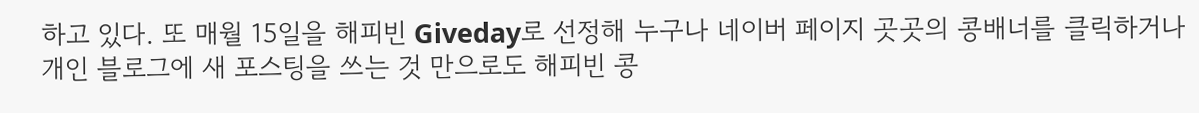하고 있다. 또 매월 15일을 해피빈 Giveday로 선정해 누구나 네이버 페이지 곳곳의 콩배너를 클릭하거나 개인 블로그에 새 포스팅을 쓰는 것 만으로도 해피빈 콩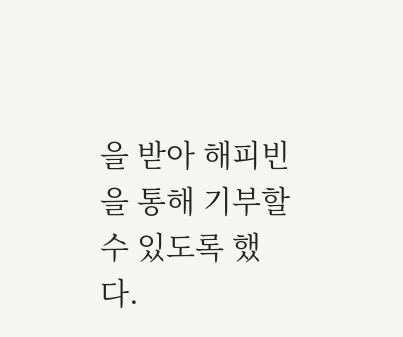을 받아 해피빈을 통해 기부할 수 있도록 했다.